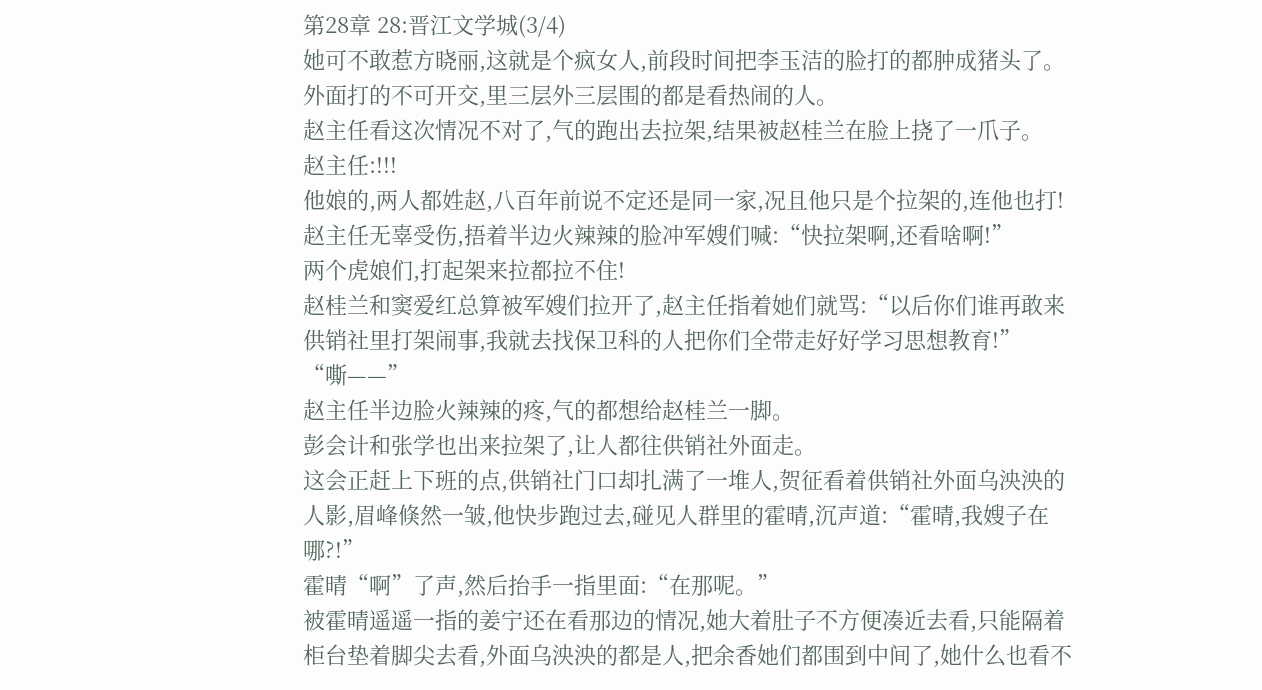第28章 28:晋江文学城(3/4)
她可不敢惹方晓丽,这就是个疯女人,前段时间把李玉洁的脸打的都肿成猪头了。
外面打的不可开交,里三层外三层围的都是看热闹的人。
赵主任看这次情况不对了,气的跑出去拉架,结果被赵桂兰在脸上挠了一爪子。
赵主任:!!!
他娘的,两人都姓赵,八百年前说不定还是同一家,况且他只是个拉架的,连他也打!
赵主任无辜受伤,捂着半边火辣辣的脸冲军嫂们喊:“快拉架啊,还看啥啊!”
两个虎娘们,打起架来拉都拉不住!
赵桂兰和窦爱红总算被军嫂们拉开了,赵主任指着她们就骂:“以后你们谁再敢来供销社里打架闹事,我就去找保卫科的人把你们全带走好好学习思想教育!”
“嘶——”
赵主任半边脸火辣辣的疼,气的都想给赵桂兰一脚。
彭会计和张学也出来拉架了,让人都往供销社外面走。
这会正赶上下班的点,供销社门口却扎满了一堆人,贺征看着供销社外面乌泱泱的人影,眉峰倏然一皱,他快步跑过去,碰见人群里的霍晴,沉声道:“霍晴,我嫂子在哪?!”
霍晴“啊”了声,然后抬手一指里面:“在那呢。”
被霍晴遥遥一指的姜宁还在看那边的情况,她大着肚子不方便凑近去看,只能隔着柜台垫着脚尖去看,外面乌泱泱的都是人,把余香她们都围到中间了,她什么也看不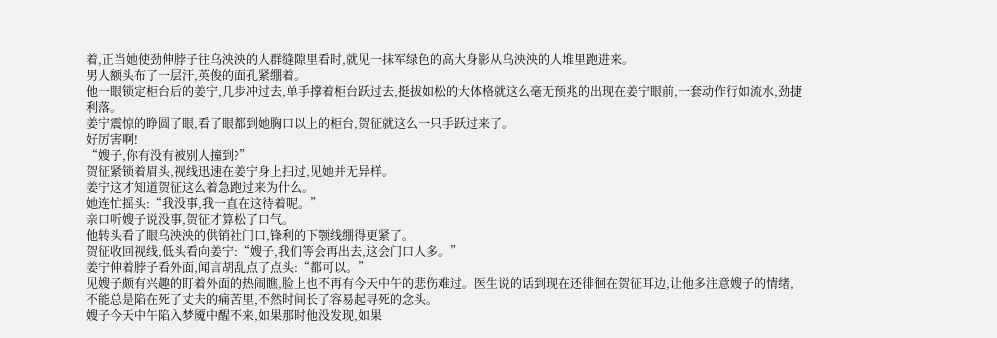着,正当她使劲伸脖子往乌泱泱的人群缝隙里看时,就见一抹军绿色的高大身影从乌泱泱的人堆里跑进来。
男人额头布了一层汗,英俊的面孔紧绷着。
他一眼锁定柜台后的姜宁,几步冲过去,单手撑着柜台跃过去,挺拔如松的大体格就这么毫无预兆的出现在姜宁眼前,一套动作行如流水,劲捷利落。
姜宁震惊的睁圆了眼,看了眼都到她胸口以上的柜台,贺征就这么一只手跃过来了。
好厉害啊!
“嫂子,你有没有被别人撞到?”
贺征紧锁着眉头,视线迅速在姜宁身上扫过,见她并无异样。
姜宁这才知道贺征这么着急跑过来为什么。
她连忙摇头:“我没事,我一直在这待着呢。”
亲口听嫂子说没事,贺征才算松了口气。
他转头看了眼乌泱泱的供销社门口,锋利的下颚线绷得更紧了。
贺征收回视线,低头看向姜宁:“嫂子,我们等会再出去,这会门口人多。”
姜宁伸着脖子看外面,闻言胡乱点了点头:“都可以。”
见嫂子颇有兴趣的盯着外面的热闹瞧,脸上也不再有今天中午的悲伤难过。医生说的话到现在还徘徊在贺征耳边,让他多注意嫂子的情绪,不能总是陷在死了丈夫的痛苦里,不然时间长了容易起寻死的念头。
嫂子今天中午陷入梦魇中醒不来,如果那时他没发现,如果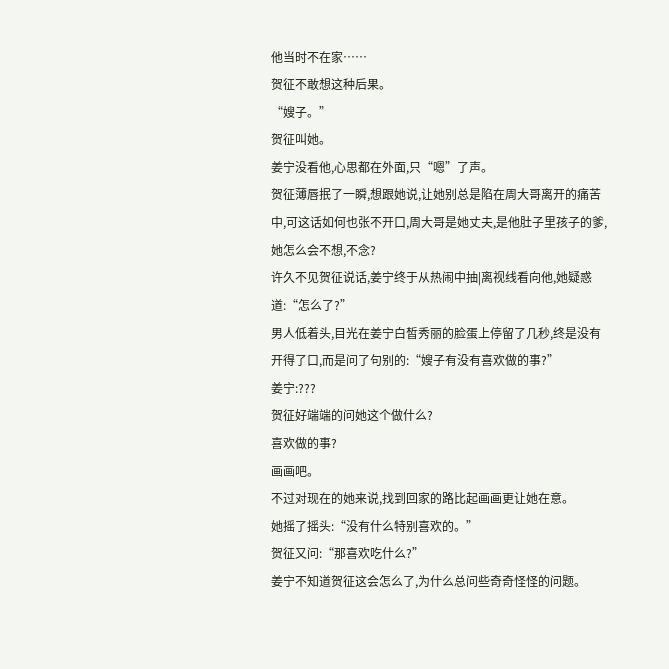他当时不在家……
贺征不敢想这种后果。
“嫂子。”
贺征叫她。
姜宁没看他,心思都在外面,只“嗯”了声。
贺征薄唇抿了一瞬,想跟她说,让她别总是陷在周大哥离开的痛苦中,可这话如何也张不开口,周大哥是她丈夫,是他肚子里孩子的爹,她怎么会不想,不念?
许久不见贺征说话,姜宁终于从热闹中抽|离视线看向他,她疑惑道:“怎么了?”
男人低着头,目光在姜宁白皙秀丽的脸蛋上停留了几秒,终是没有开得了口,而是问了句别的:“嫂子有没有喜欢做的事?”
姜宁:???
贺征好端端的问她这个做什么?
喜欢做的事?
画画吧。
不过对现在的她来说,找到回家的路比起画画更让她在意。
她摇了摇头:“没有什么特别喜欢的。”
贺征又问:“那喜欢吃什么?”
姜宁不知道贺征这会怎么了,为什么总问些奇奇怪怪的问题。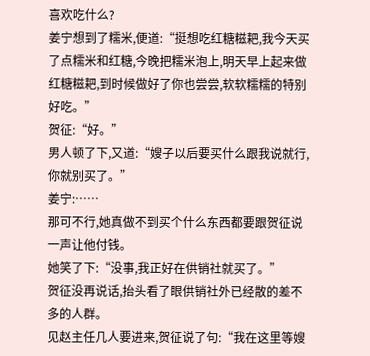喜欢吃什么?
姜宁想到了糯米,便道:“挺想吃红糖糍耙,我今天买了点糯米和红糖,今晚把糯米泡上,明天早上起来做红糖糍耙,到时候做好了你也尝尝,软软糯糯的特别好吃。”
贺征:“好。”
男人顿了下,又道:“嫂子以后要买什么跟我说就行,你就别买了。”
姜宁:……
那可不行,她真做不到买个什么东西都要跟贺征说一声让他付钱。
她笑了下:“没事,我正好在供销社就买了。”
贺征没再说话,抬头看了眼供销社外已经散的差不多的人群。
见赵主任几人要进来,贺征说了句:“我在这里等嫂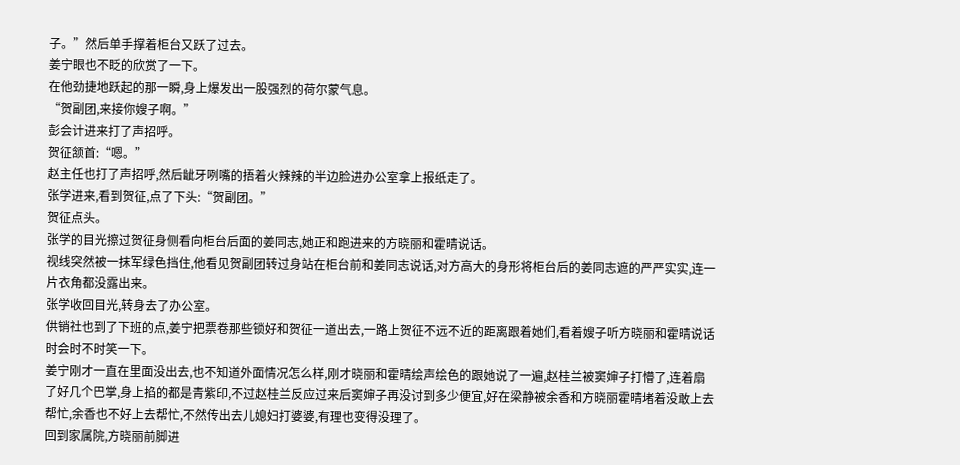子。”然后单手撑着柜台又跃了过去。
姜宁眼也不眨的欣赏了一下。
在他劲捷地跃起的那一瞬,身上爆发出一股强烈的荷尔蒙气息。
“贺副团,来接你嫂子啊。”
彭会计进来打了声招呼。
贺征颔首:“嗯。”
赵主任也打了声招呼,然后龇牙咧嘴的捂着火辣辣的半边脸进办公室拿上报纸走了。
张学进来,看到贺征,点了下头:“贺副团。”
贺征点头。
张学的目光擦过贺征身侧看向柜台后面的姜同志,她正和跑进来的方晓丽和霍晴说话。
视线突然被一抹军绿色挡住,他看见贺副团转过身站在柜台前和姜同志说话,对方高大的身形将柜台后的姜同志遮的严严实实,连一片衣角都没露出来。
张学收回目光,转身去了办公室。
供销社也到了下班的点,姜宁把票卷那些锁好和贺征一道出去,一路上贺征不远不近的距离跟着她们,看着嫂子听方晓丽和霍晴说话时会时不时笑一下。
姜宁刚才一直在里面没出去,也不知道外面情况怎么样,刚才晓丽和霍晴绘声绘色的跟她说了一遍,赵桂兰被窦婶子打懵了,连着扇了好几个巴掌,身上掐的都是青紫印,不过赵桂兰反应过来后窦婶子再没讨到多少便宜,好在梁静被余香和方晓丽霍晴堵着没敢上去帮忙,余香也不好上去帮忙,不然传出去儿媳妇打婆婆,有理也变得没理了。
回到家属院,方晓丽前脚进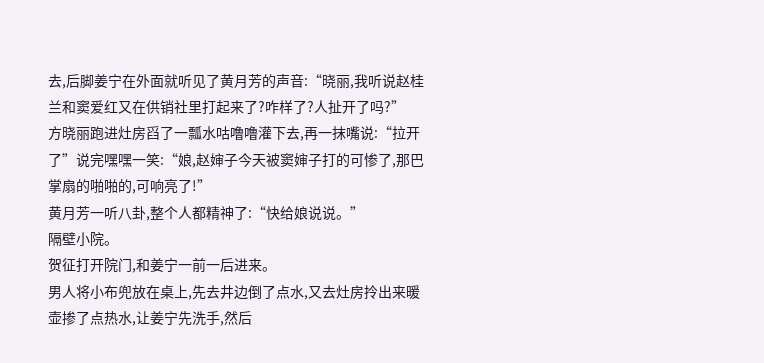去,后脚姜宁在外面就听见了黄月芳的声音:“晓丽,我听说赵桂兰和窦爱红又在供销社里打起来了?咋样了?人扯开了吗?”
方晓丽跑进灶房舀了一瓢水咕噜噜灌下去,再一抹嘴说:“拉开了”说完嘿嘿一笑:“娘,赵婶子今天被窦婶子打的可惨了,那巴掌扇的啪啪的,可响亮了!”
黄月芳一听八卦,整个人都精神了:“快给娘说说。”
隔壁小院。
贺征打开院门,和姜宁一前一后进来。
男人将小布兜放在桌上,先去井边倒了点水,又去灶房拎出来暖壶掺了点热水,让姜宁先洗手,然后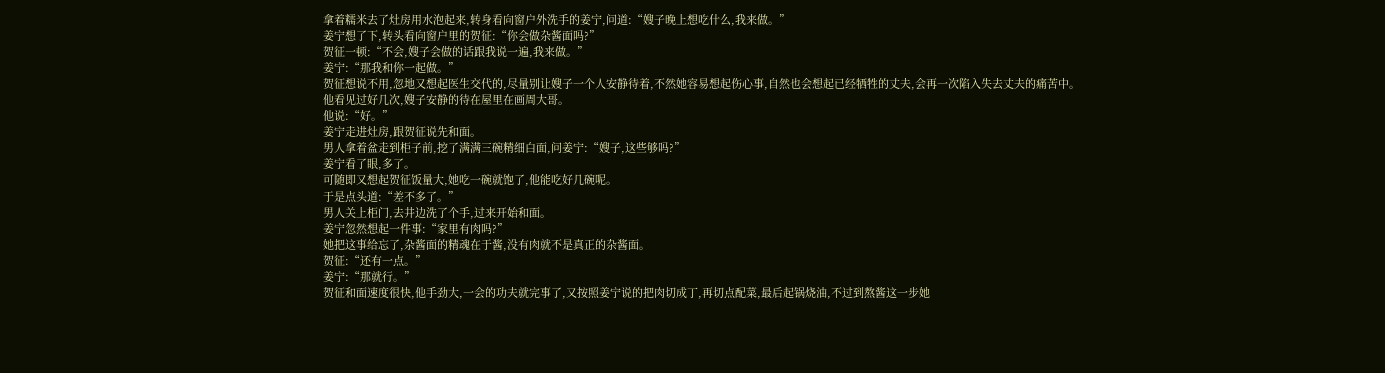拿着糯米去了灶房用水泡起来,转身看向窗户外洗手的姜宁,问道:“嫂子晚上想吃什么,我来做。”
姜宁想了下,转头看向窗户里的贺征:“你会做杂酱面吗?”
贺征一顿:“不会,嫂子会做的话跟我说一遍,我来做。”
姜宁:“那我和你一起做。”
贺征想说不用,忽地又想起医生交代的,尽量别让嫂子一个人安静待着,不然她容易想起伤心事,自然也会想起已经牺牲的丈夫,会再一次陷入失去丈夫的痛苦中。
他看见过好几次,嫂子安静的待在屋里在画周大哥。
他说:“好。”
姜宁走进灶房,跟贺征说先和面。
男人拿着盆走到柜子前,挖了满满三碗精细白面,问姜宁:“嫂子,这些够吗?”
姜宁看了眼,多了。
可随即又想起贺征饭量大,她吃一碗就饱了,他能吃好几碗呢。
于是点头道:“差不多了。”
男人关上柜门,去井边洗了个手,过来开始和面。
姜宁忽然想起一件事:“家里有肉吗?”
她把这事给忘了,杂酱面的精魂在于酱,没有肉就不是真正的杂酱面。
贺征:“还有一点。”
姜宁:“那就行。”
贺征和面速度很快,他手劲大,一会的功夫就完事了,又按照姜宁说的把肉切成丁,再切点配菜,最后起锅烧油,不过到熬酱这一步她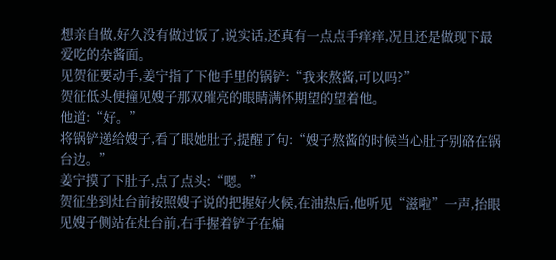想亲自做,好久没有做过饭了,说实话,还真有一点点手痒痒,况且还是做现下最爱吃的杂酱面。
见贺征要动手,姜宁指了下他手里的锅铲:“我来熬酱,可以吗?”
贺征低头便撞见嫂子那双璀亮的眼睛满怀期望的望着他。
他道:“好。”
将锅铲递给嫂子,看了眼她肚子,提醒了句:“嫂子熬酱的时候当心肚子别硌在锅台边。”
姜宁摸了下肚子,点了点头:“嗯。”
贺征坐到灶台前按照嫂子说的把握好火候,在油热后,他听见“滋啦”一声,抬眼见嫂子侧站在灶台前,右手握着铲子在煸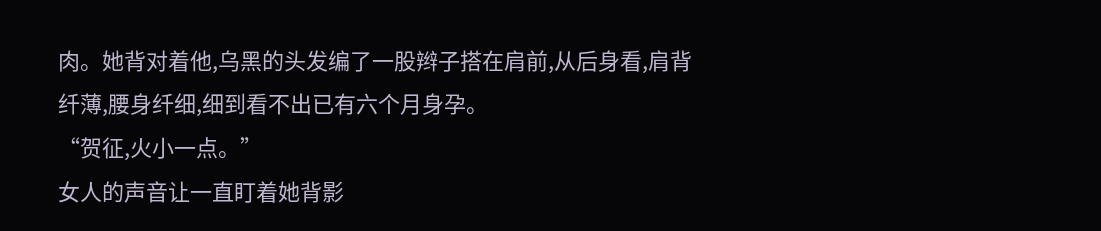肉。她背对着他,乌黑的头发编了一股辫子搭在肩前,从后身看,肩背纤薄,腰身纤细,细到看不出已有六个月身孕。
“贺征,火小一点。”
女人的声音让一直盯着她背影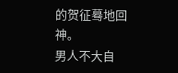的贺征蓦地回神。
男人不大自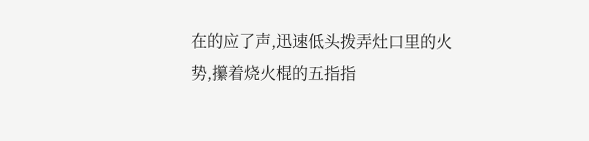在的应了声,迅速低头拨弄灶口里的火势,攥着烧火棍的五指指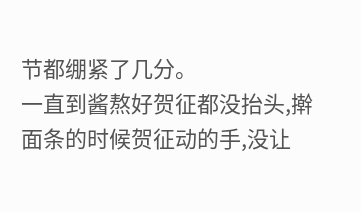节都绷紧了几分。
一直到酱熬好贺征都没抬头,擀面条的时候贺征动的手,没让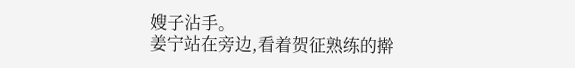嫂子沾手。
姜宁站在旁边,看着贺征熟练的擀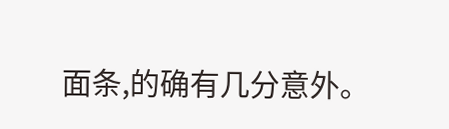面条,的确有几分意外。